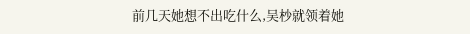前几天她想不出吃什么,吴杪就领着她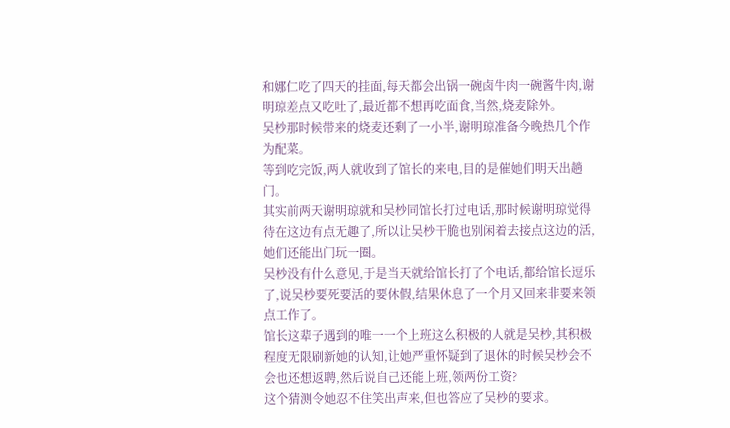和娜仁吃了四天的挂面,每天都会出锅一碗卤牛肉一碗酱牛肉,谢明琼差点又吃吐了,最近都不想再吃面食,当然,烧麦除外。
吴杪那时候带来的烧麦还剩了一小半,谢明琼准备今晚热几个作为配菜。
等到吃完饭,两人就收到了馆长的来电,目的是催她们明天出趟门。
其实前两天谢明琼就和吴杪同馆长打过电话,那时候谢明琼觉得待在这边有点无趣了,所以让吴杪干脆也别闲着去接点这边的活,她们还能出门玩一圈。
吴杪没有什么意见,于是当天就给馆长打了个电话,都给馆长逗乐了,说吴杪要死要活的要休假,结果休息了一个月又回来非要来领点工作了。
馆长这辈子遇到的唯一一个上班这么积极的人就是吴杪,其积极程度无限刷新她的认知,让她严重怀疑到了退休的时候吴杪会不会也还想返聘,然后说自己还能上班,领两份工资?
这个猜测令她忍不住笑出声来,但也答应了吴杪的要求。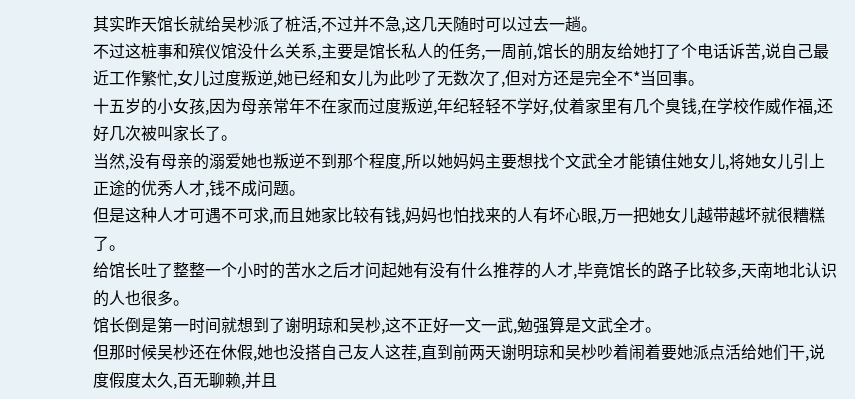其实昨天馆长就给吴杪派了桩活,不过并不急,这几天随时可以过去一趟。
不过这桩事和殡仪馆没什么关系,主要是馆长私人的任务,一周前,馆长的朋友给她打了个电话诉苦,说自己最近工作繁忙,女儿过度叛逆,她已经和女儿为此吵了无数次了,但对方还是完全不*当回事。
十五岁的小女孩,因为母亲常年不在家而过度叛逆,年纪轻轻不学好,仗着家里有几个臭钱,在学校作威作福,还好几次被叫家长了。
当然,没有母亲的溺爱她也叛逆不到那个程度,所以她妈妈主要想找个文武全才能镇住她女儿,将她女儿引上正途的优秀人才,钱不成问题。
但是这种人才可遇不可求,而且她家比较有钱,妈妈也怕找来的人有坏心眼,万一把她女儿越带越坏就很糟糕了。
给馆长吐了整整一个小时的苦水之后才问起她有没有什么推荐的人才,毕竟馆长的路子比较多,天南地北认识的人也很多。
馆长倒是第一时间就想到了谢明琼和吴杪,这不正好一文一武,勉强算是文武全才。
但那时候吴杪还在休假,她也没搭自己友人这茬,直到前两天谢明琼和吴杪吵着闹着要她派点活给她们干,说度假度太久,百无聊赖,并且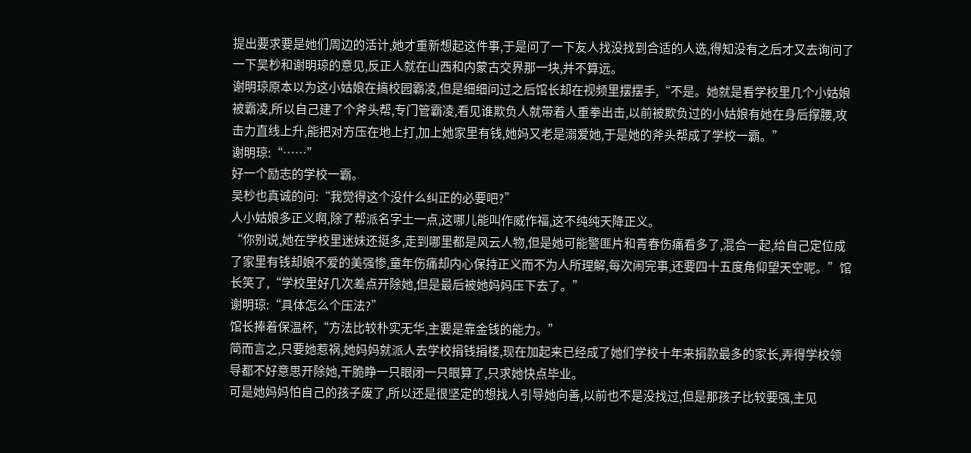提出要求要是她们周边的活计,她才重新想起这件事,于是问了一下友人找没找到合适的人选,得知没有之后才又去询问了一下吴杪和谢明琼的意见,反正人就在山西和内蒙古交界那一块,并不算远。
谢明琼原本以为这小姑娘在搞校园霸凌,但是细细问过之后馆长却在视频里摆摆手,“不是。她就是看学校里几个小姑娘被霸凌,所以自己建了个斧头帮,专门管霸凌,看见谁欺负人就带着人重拳出击,以前被欺负过的小姑娘有她在身后撑腰,攻击力直线上升,能把对方压在地上打,加上她家里有钱,她妈又老是溺爱她,于是她的斧头帮成了学校一霸。”
谢明琼:“……”
好一个励志的学校一霸。
吴杪也真诚的问:“我觉得这个没什么纠正的必要吧?”
人小姑娘多正义啊,除了帮派名字土一点,这哪儿能叫作威作福,这不纯纯天降正义。
“你别说,她在学校里迷妹还挺多,走到哪里都是风云人物,但是她可能警匪片和青春伤痛看多了,混合一起,给自己定位成了家里有钱却娘不爱的美强惨,童年伤痛却内心保持正义而不为人所理解,每次闹完事,还要四十五度角仰望天空呢。”馆长笑了,“学校里好几次差点开除她,但是最后被她妈妈压下去了。”
谢明琼:“具体怎么个压法?”
馆长捧着保温杯,“方法比较朴实无华,主要是靠金钱的能力。”
简而言之,只要她惹祸,她妈妈就派人去学校捐钱捐楼,现在加起来已经成了她们学校十年来捐款最多的家长,弄得学校领导都不好意思开除她,干脆睁一只眼闭一只眼算了,只求她快点毕业。
可是她妈妈怕自己的孩子废了,所以还是很坚定的想找人引导她向善,以前也不是没找过,但是那孩子比较要强,主见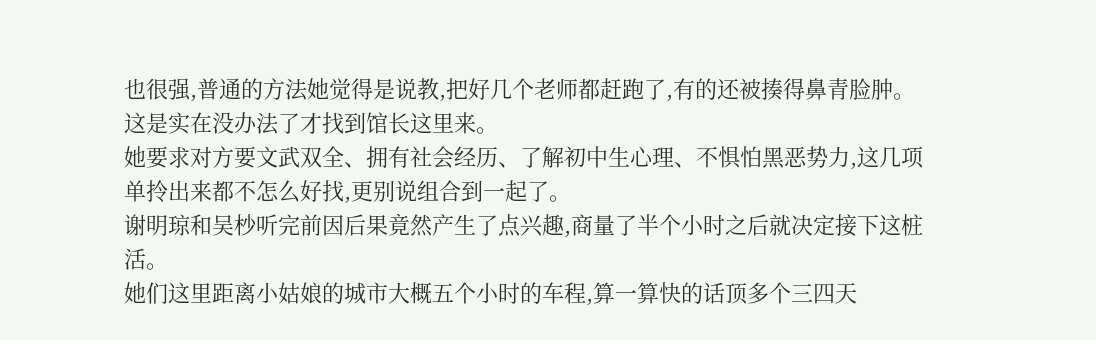也很强,普通的方法她觉得是说教,把好几个老师都赶跑了,有的还被揍得鼻青脸肿。
这是实在没办法了才找到馆长这里来。
她要求对方要文武双全、拥有社会经历、了解初中生心理、不惧怕黑恶势力,这几项单拎出来都不怎么好找,更别说组合到一起了。
谢明琼和吴杪听完前因后果竟然产生了点兴趣,商量了半个小时之后就决定接下这桩活。
她们这里距离小姑娘的城市大概五个小时的车程,算一算快的话顶多个三四天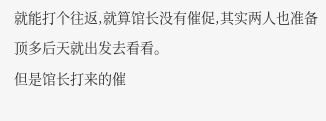就能打个往返,就算馆长没有催促,其实两人也准备顶多后天就出发去看看。
但是馆长打来的催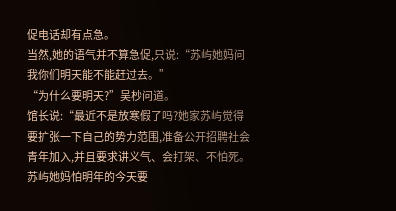促电话却有点急。
当然,她的语气并不算急促,只说:“苏屿她妈问我你们明天能不能赶过去。”
“为什么要明天?”吴杪问道。
馆长说:“最近不是放寒假了吗?她家苏屿觉得要扩张一下自己的势力范围,准备公开招聘社会青年加入,并且要求讲义气、会打架、不怕死。苏屿她妈怕明年的今天要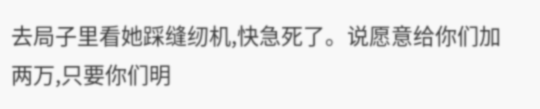去局子里看她踩缝纫机,快急死了。说愿意给你们加两万,只要你们明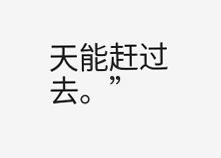天能赶过去。”